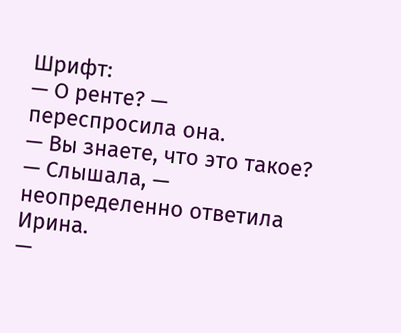Шрифт:
— О ренте? — переспросила она.
— Вы знаете, что это такое?
— Слышала, — неопределенно ответила Ирина.
—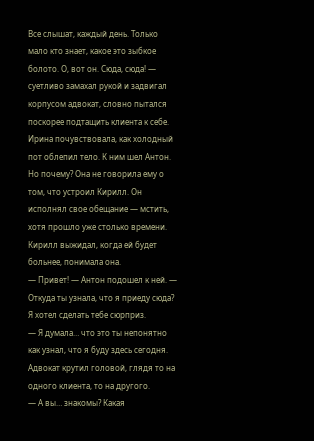Все слышат, каждый день. Только мало кто знает, какое это зыбкое болото. О, вот он. Сюда, сюда! — суетливо замахал рукой и задвигал корпусом адвокат, словно пытался поскорее подтащить клиента к себе.
Ирина почувствовала, как холодный пот облепил тело. К ним шел Антон. Но почему? Она не говорила ему о том, что устроил Кирилл. Он исполнял свое обещание — мстить, хотя прошло уже столько времени. Кирилл выжидал, когда ей будет больнее, понимала она.
— Привет! — Антон подошел к ней. — Откуда ты узнала, что я приеду сюда? Я хотел сделать тебе сюрприз.
— Я думала… что это ты непонятно как узнал, что я буду здесь сегодня.
Адвокат крутил головой, глядя то на одного клиента, то на другого.
— А вы… знакомы? Какая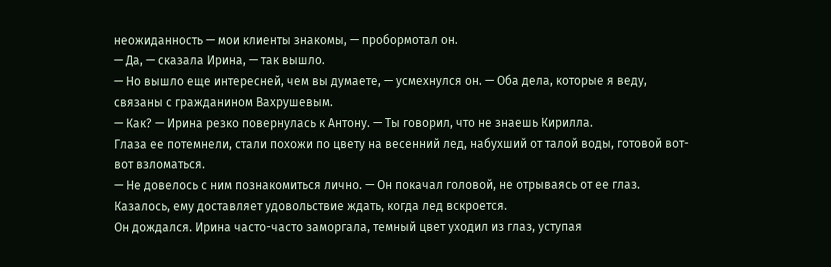неожиданность — мои клиенты знакомы, — пробормотал он.
— Да, — сказала Ирина, — так вышло.
— Но вышло еще интересней, чем вы думаете, — усмехнулся он. — Оба дела, которые я веду, связаны с гражданином Вахрушевым.
— Как? — Ирина резко повернулась к Антону. — Ты говорил, что не знаешь Кирилла.
Глаза ее потемнели, стали похожи по цвету на весенний лед, набухший от талой воды, готовой вот-вот взломаться.
— Не довелось с ним познакомиться лично. — Он покачал головой, не отрываясь от ее глаз. Казалось, ему доставляет удовольствие ждать, когда лед вскроется.
Он дождался. Ирина часто-часто заморгала, темный цвет уходил из глаз, уступая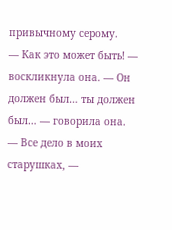привычному серому.
— Как это может быть! — воскликнула она. — Он должен был… ты должен был… — говорила она.
— Все дело в моих старушках, —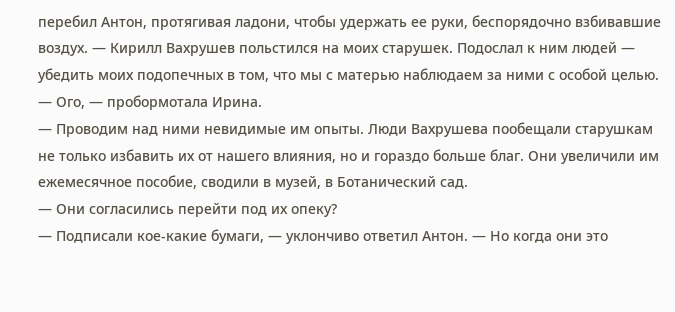перебил Антон, протягивая ладони, чтобы удержать ее руки, беспорядочно взбивавшие воздух. — Кирилл Вахрушев польстился на моих старушек. Подослал к ним людей — убедить моих подопечных в том, что мы с матерью наблюдаем за ними с особой целью.
— Ого, — пробормотала Ирина.
— Проводим над ними невидимые им опыты. Люди Вахрушева пообещали старушкам не только избавить их от нашего влияния, но и гораздо больше благ. Они увеличили им ежемесячное пособие, сводили в музей, в Ботанический сад.
— Они согласились перейти под их опеку?
— Подписали кое-какие бумаги, — уклончиво ответил Антон. — Но когда они это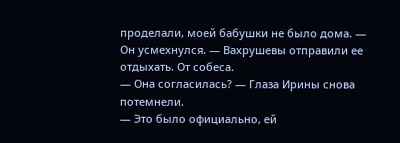проделали, моей бабушки не было дома. — Он усмехнулся. — Вахрушевы отправили ее отдыхать. От собеса.
— Она согласилась? — Глаза Ирины снова потемнели.
— Это было официально, ей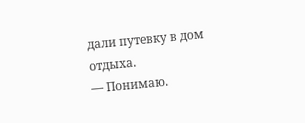дали путевку в дом отдыха.
— Понимаю.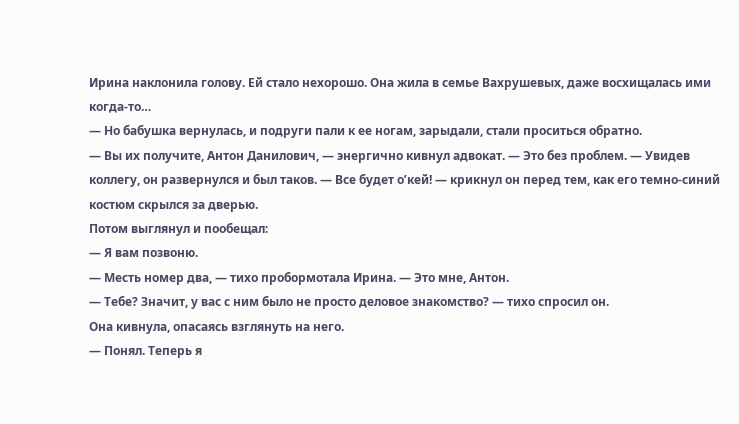Ирина наклонила голову. Ей стало нехорошо. Она жила в семье Вахрушевых, даже восхищалась ими когда-то…
— Но бабушка вернулась, и подруги пали к ее ногам, зарыдали, стали проситься обратно.
— Вы их получите, Антон Данилович, — энергично кивнул адвокат. — Это без проблем. — Увидев коллегу, он развернулся и был таков. — Все будет о’кей! — крикнул он перед тем, как его темно-синий костюм скрылся за дверью.
Потом выглянул и пообещал:
— Я вам позвоню.
— Месть номер два, — тихо пробормотала Ирина. — Это мне, Антон.
— Тебе? Значит, у вас с ним было не просто деловое знакомство? — тихо спросил он.
Она кивнула, опасаясь взглянуть на него.
— Понял. Теперь я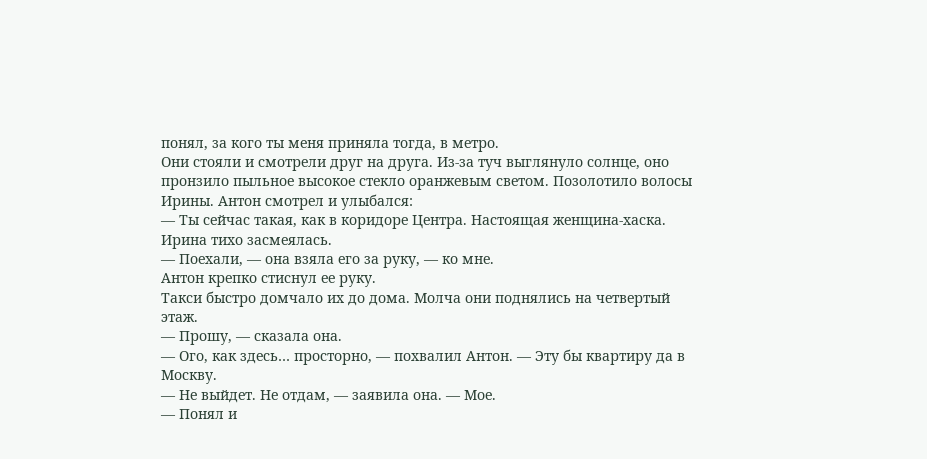понял, за кого ты меня приняла тогда, в метро.
Они стояли и смотрели друг на друга. Из-за туч выглянуло солнце, оно пронзило пыльное высокое стекло оранжевым светом. Позолотило волосы Ирины. Антон смотрел и улыбался:
— Ты сейчас такая, как в коридоре Центра. Настоящая женщина-хаска.
Ирина тихо засмеялась.
— Поехали, — она взяла его за руку, — ко мне.
Антон крепко стиснул ее руку.
Такси быстро домчало их до дома. Молча они поднялись на четвертый этаж.
— Прошу, — сказала она.
— Ого, как здесь… просторно, — похвалил Антон. — Эту бы квартиру да в Москву.
— Не выйдет. Не отдам, — заявила она. — Мое.
— Понял и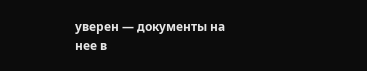уверен — документы на нее в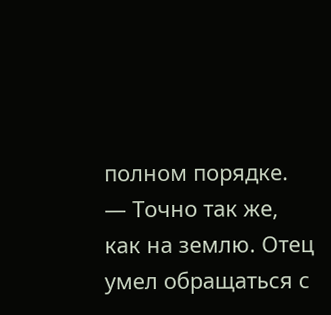полном порядке.
— Точно так же, как на землю. Отец умел обращаться с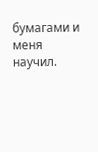бумагами и меня научил.